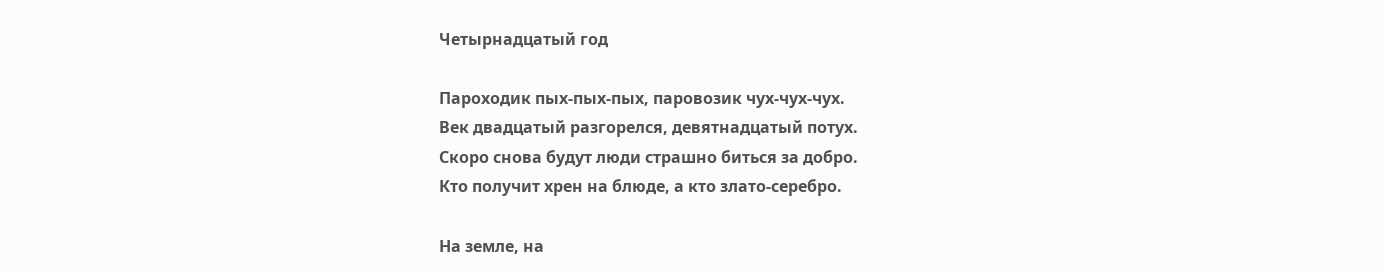Четырнадцатый год

Пароходик пых-пых-пых, паровозик чух-чух-чух.
Век двадцатый разгорелся, девятнадцатый потух.
Скоро снова будут люди страшно биться за добро.
Кто получит хрен на блюде, а кто злато-серебро.

На земле, на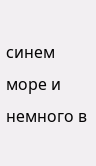синем море и немного в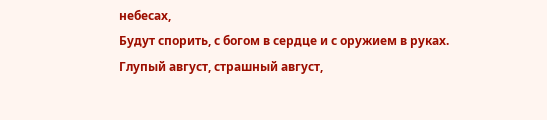небесах,
Будут спорить, с богом в сердце и с оружием в руках.
Глупый август, страшный август,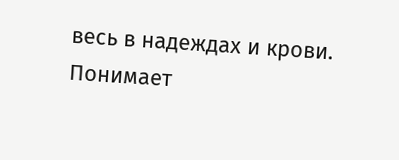весь в надеждах и крови.
Понимает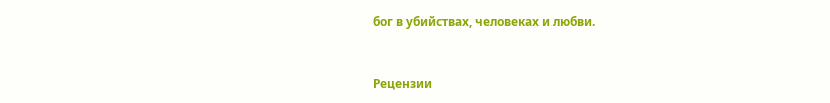бог в убийствах, человеках и любви.


Рецензии